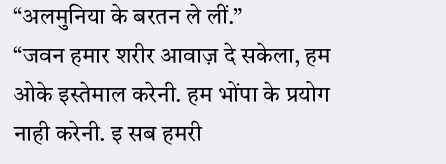“अलमुनिया के बरतन ले लीं.”
“जवन हमार शरीर आवाज़ दे सकेला, हम ओके इस्तेमाल करेनी. हम भोंपा के प्रयोग नाही करेनी. इ सब हमरी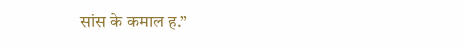सांस के कमाल ह.”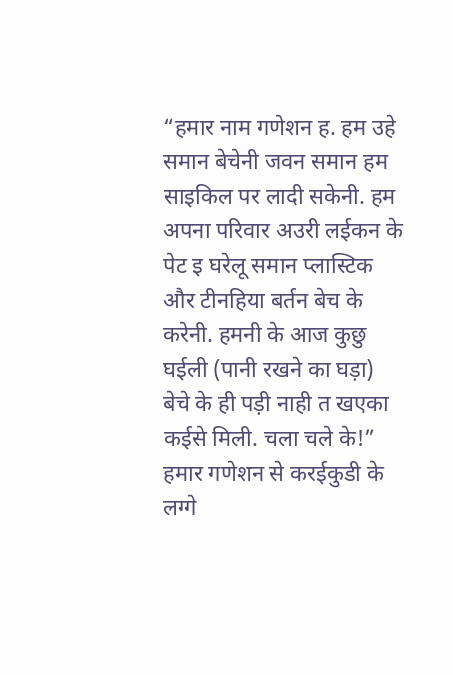“हमार नाम गणेशन ह. हम उहे समान बेचेनी जवन समान हम साइकिल पर लादी सकेनी. हम अपना परिवार अउरी लईकन के पेट इ घरेलू समान प्लास्टिक और टीनहिया बर्तन बेच के करेनी. हमनी के आज कुछु घईली (पानी रखने का घड़ा) बेचे के ही पड़ी नाही त खएका कईसे मिली. चला चले के!”
हमार गणेशन से करईकुडी के लग्गे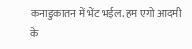कनाडुकातन में भेंट भईल. हम एगो आदमी के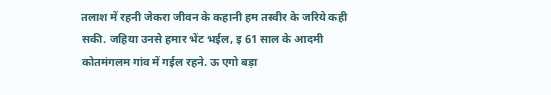तलाश में रहनी जेकरा जीवन के कहानी हम तस्वीर के जरिये कही सकी. जहिया उनसे हमार भेंट भईल, इ 61 साल के आदमी कोतमंगलम गांव में गईल रहने. ऊ एगो बड़ा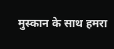मुस्कान के साथ हमरा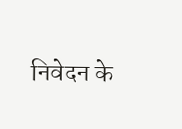निवेदन के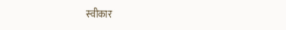स्वीकार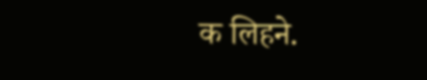क लिहने.